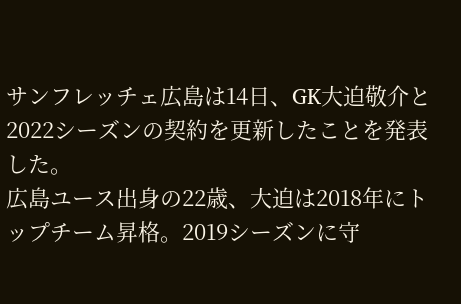サンフレッチェ広島は14日、GK大迫敬介と2022シーズンの契約を更新したことを発表した。
広島ユース出身の22歳、大迫は2018年にトップチーム昇格。2019シーズンに守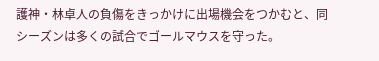護神・林卓人の負傷をきっかけに出場機会をつかむと、同シーズンは多くの試合でゴールマウスを守った。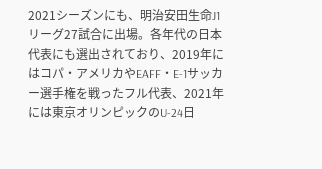2021シーズンにも、明治安田生命J1リーグ27試合に出場。各年代の日本代表にも選出されており、2019年にはコパ・アメリカやEAFF・E-1サッカー選手権を戦ったフル代表、2021年には東京オリンピックのU-24日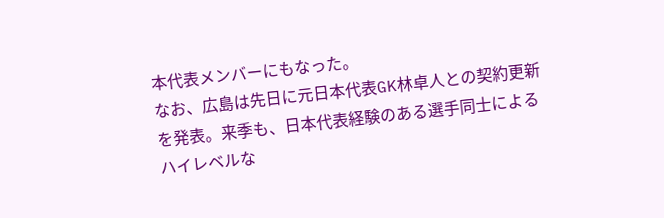本代表メンバーにもなった。
なお、広島は先日に元日本代表GK林卓人との契約更新を発表。来季も、日本代表経験のある選手同士によるハイレベルな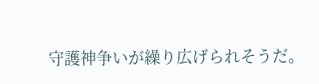守護神争いが繰り広げられそうだ。